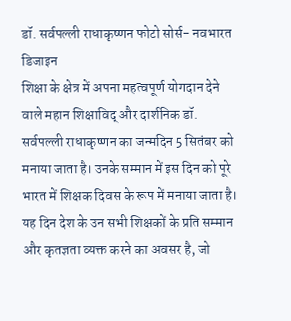डॉ. सर्वपल्ली राधाकृष्णन फोटो सोर्स- नवभारत डिजाइन
शिक्षा के क्षेत्र में अपना महत्वपूर्ण योगदान देने वाले महान शिक्षाविद् और दार्शनिक डॉ. सर्वपल्ली राधाकृष्णन का जन्मदिन 5 सितंबर को मनाया जाता है। उनके सम्मान में इस दिन को पूरे भारत में शिक्षक दिवस के रूप में मनाया जाता है। यह दिन देश के उन सभी शिक्षकों के प्रति सम्मान और कृतज्ञता व्यक्त करने का अवसर है, जो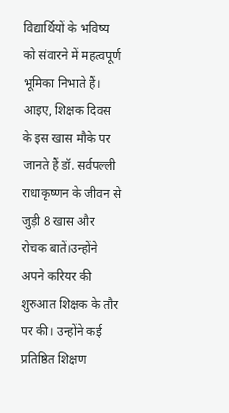विद्यार्थियों के भविष्य को संवारने में महत्वपूर्ण भूमिका निभाते हैं। आइए, शिक्षक दिवस के इस खास मौके पर जानते हैं डॉ. सर्वपल्ली राधाकृष्णन के जीवन से जुड़ी 8 खास और रोचक बातें।उन्होंने अपने करियर की शुरुआत शिक्षक के तौर पर की। उन्होंने कई प्रतिष्ठित शिक्षण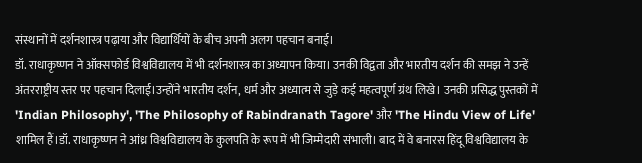संस्थानों में दर्शनशास्त्र पढ़ाया और विद्यार्थियों के बीच अपनी अलग पहचान बनाई।
डॉ. राधाकृष्णन ने ऑक्सफोर्ड विश्वविद्यालय में भी दर्शनशास्त्र का अध्यापन किया। उनकी विद्वता और भारतीय दर्शन की समझ ने उन्हें अंतरराष्ट्रीय स्तर पर पहचान दिलाई।उन्होंने भारतीय दर्शन, धर्म और अध्यात्म से जुड़े कई महत्वपूर्ण ग्रंथ लिखे। उनकी प्रसिद्ध पुस्तकों में 'Indian Philosophy', 'The Philosophy of Rabindranath Tagore' और 'The Hindu View of Life' शामिल हैं।डॉ. राधाकृष्णन ने आंध्र विश्वविद्यालय के कुलपति के रूप में भी जिम्मेदारी संभाली। बाद में वे बनारस हिंदू विश्वविद्यालय के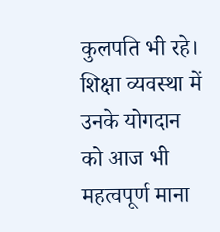कुलपति भी रहे। शिक्षा व्यवस्था में उनके योगदान को आज भी महत्वपूर्ण माना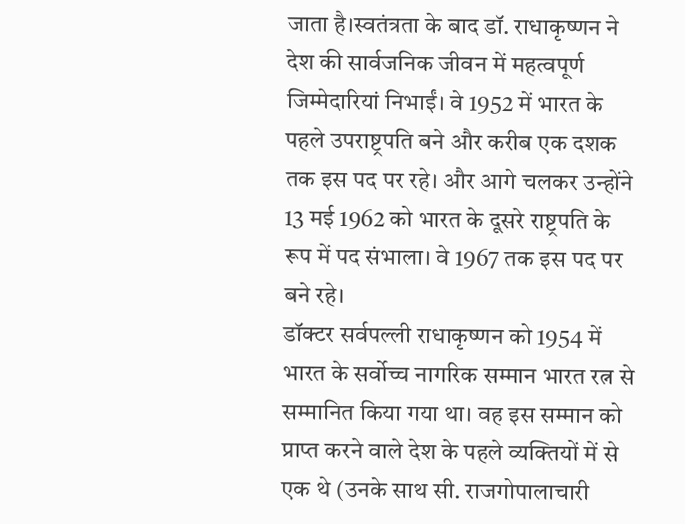जाता है।स्वतंत्रता के बाद डॉ. राधाकृष्णन ने देश की सार्वजनिक जीवन में महत्वपूर्ण जिम्मेदारियां निभाईं। वे 1952 में भारत के पहले उपराष्ट्रपति बने और करीब एक दशक तक इस पद पर रहे। और आगे चलकर उन्होंने 13 मई 1962 को भारत के दूसरे राष्ट्रपति के रूप में पद संभाला। वे 1967 तक इस पद पर बने रहे।
डॉक्टर सर्वपल्ली राधाकृष्णन को 1954 में भारत के सर्वोच्च नागरिक सम्मान भारत रत्न से सम्मानित किया गया था। वह इस सम्मान को प्राप्त करने वाले देश के पहले व्यक्तियों में से एक थे (उनके साथ सी. राजगोपालाचारी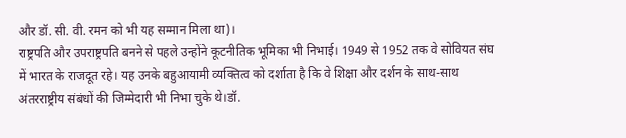और डॉ. सी. वी. रमन को भी यह सम्मान मिला था)।
राष्ट्रपति और उपराष्ट्रपति बनने से पहले उन्होंने कूटनीतिक भूमिका भी निभाई। 1949 से 1952 तक वे सोवियत संघ में भारत के राजदूत रहे। यह उनके बहुआयामी व्यक्तित्व को दर्शाता है कि वे शिक्षा और दर्शन के साथ-साथ अंतरराष्ट्रीय संबंधों की जिम्मेदारी भी निभा चुके थे।डॉ.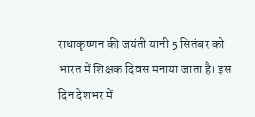राधाकृष्णन की जयंती यानी 5 सितंबर को भारत में शिक्षक दिवस मनाया जाता है। इस दिन देशभर में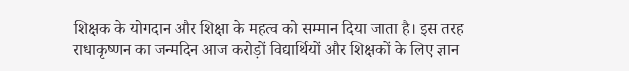शिक्षक के योगदान और शिक्षा के महत्व को सम्मान दिया जाता है। इस तरह राधाकृष्णन का जन्मदिन आज करोड़ों विद्यार्थियों और शिक्षकों के लिए ज्ञान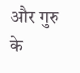और गुरु के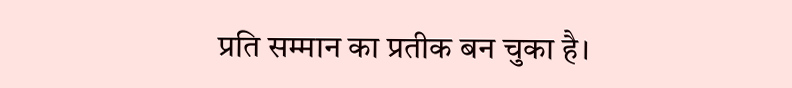प्रति सम्मान का प्रतीक बन चुका है।